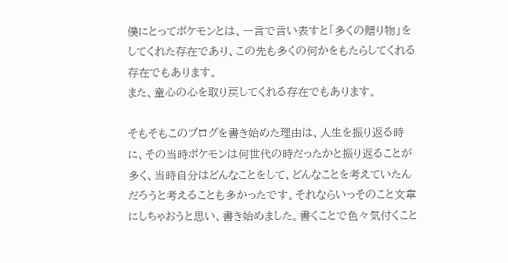僕にとってポケモンとは、一言で言い表すと「多くの贈り物」をしてくれた存在であり、この先も多くの何かをもたらしてくれる存在でもあります。
また、童心の心を取り戻してくれる存在でもあります。

そもそもこのブログを書き始めた理由は、人生を振り返る時に、その当時ポケモンは何世代の時だったかと振り返ることが多く、当時自分はどんなことをして、どんなことを考えていたんだろうと考えることも多かったです。それならいっそのこと文章にしちゃおうと思い、書き始めました。書くことで色々気付くこと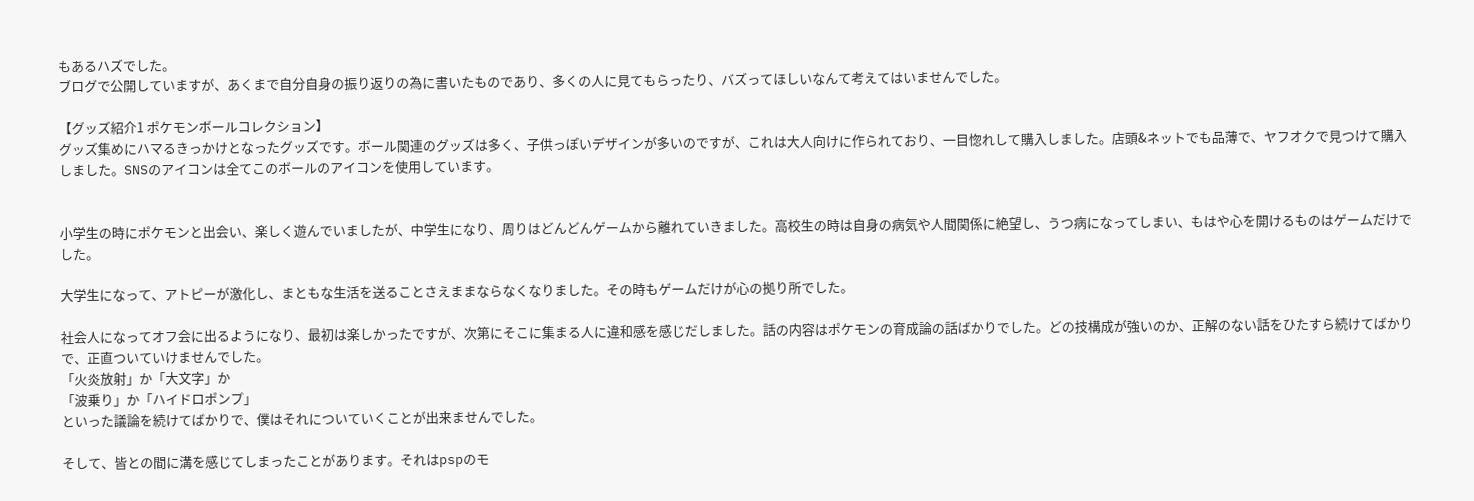もあるハズでした。
ブログで公開していますが、あくまで自分自身の振り返りの為に書いたものであり、多くの人に見てもらったり、バズってほしいなんて考えてはいませんでした。

【グッズ紹介1 ポケモンボールコレクション】
グッズ集めにハマるきっかけとなったグッズです。ボール関連のグッズは多く、子供っぽいデザインが多いのですが、これは大人向けに作られており、一目惚れして購入しました。店頭&ネットでも品薄で、ヤフオクで見つけて購入しました。SNSのアイコンは全てこのボールのアイコンを使用しています。


小学生の時にポケモンと出会い、楽しく遊んでいましたが、中学生になり、周りはどんどんゲームから離れていきました。高校生の時は自身の病気や人間関係に絶望し、うつ病になってしまい、もはや心を開けるものはゲームだけでした。

大学生になって、アトピーが激化し、まともな生活を送ることさえままならなくなりました。その時もゲームだけが心の拠り所でした。

社会人になってオフ会に出るようになり、最初は楽しかったですが、次第にそこに集まる人に違和感を感じだしました。話の内容はポケモンの育成論の話ばかりでした。どの技構成が強いのか、正解のない話をひたすら続けてばかりで、正直ついていけませんでした。
「火炎放射」か「大文字」か
「波乗り」か「ハイドロポンプ」
といった議論を続けてばかりで、僕はそれについていくことが出来ませんでした。

そして、皆との間に溝を感じてしまったことがあります。それはpspのモ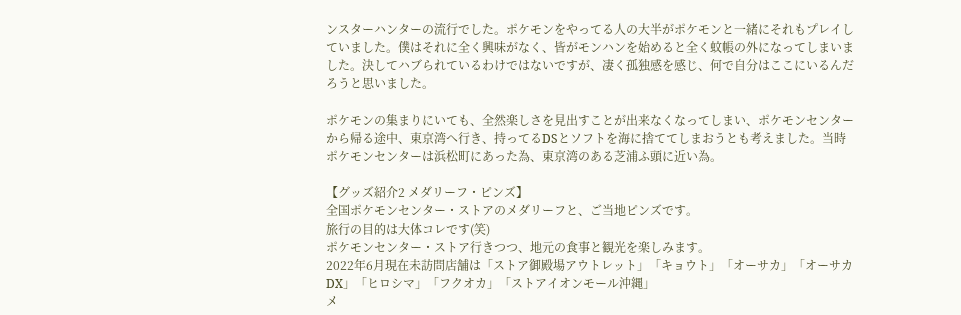ンスターハンターの流行でした。ポケモンをやってる人の大半がポケモンと一緒にそれもプレイしていました。僕はそれに全く興味がなく、皆がモンハンを始めると全く蚊帳の外になってしまいました。決してハブられているわけではないですが、凄く孤独感を感じ、何で自分はここにいるんだろうと思いました。

ポケモンの集まりにいても、全然楽しさを見出すことが出来なくなってしまい、ポケモンセンターから帰る途中、東京湾へ行き、持ってるDSとソフトを海に捨ててしまおうとも考えました。当時ポケモンセンターは浜松町にあった為、東京湾のある芝浦ふ頭に近い為。

【グッズ紹介2 メダリーフ・ピンズ】
全国ポケモンセンター・ストアのメダリーフと、ご当地ピンズです。
旅行の目的は大体コレです(笑)
ポケモンセンター・ストア行きつつ、地元の食事と観光を楽しみます。
2022年6月現在未訪問店舗は「ストア御殿場アウトレット」「キョウト」「オーサカ」「オーサカDX」「ヒロシマ」「フクオカ」「ストアイオンモール沖縄」
メ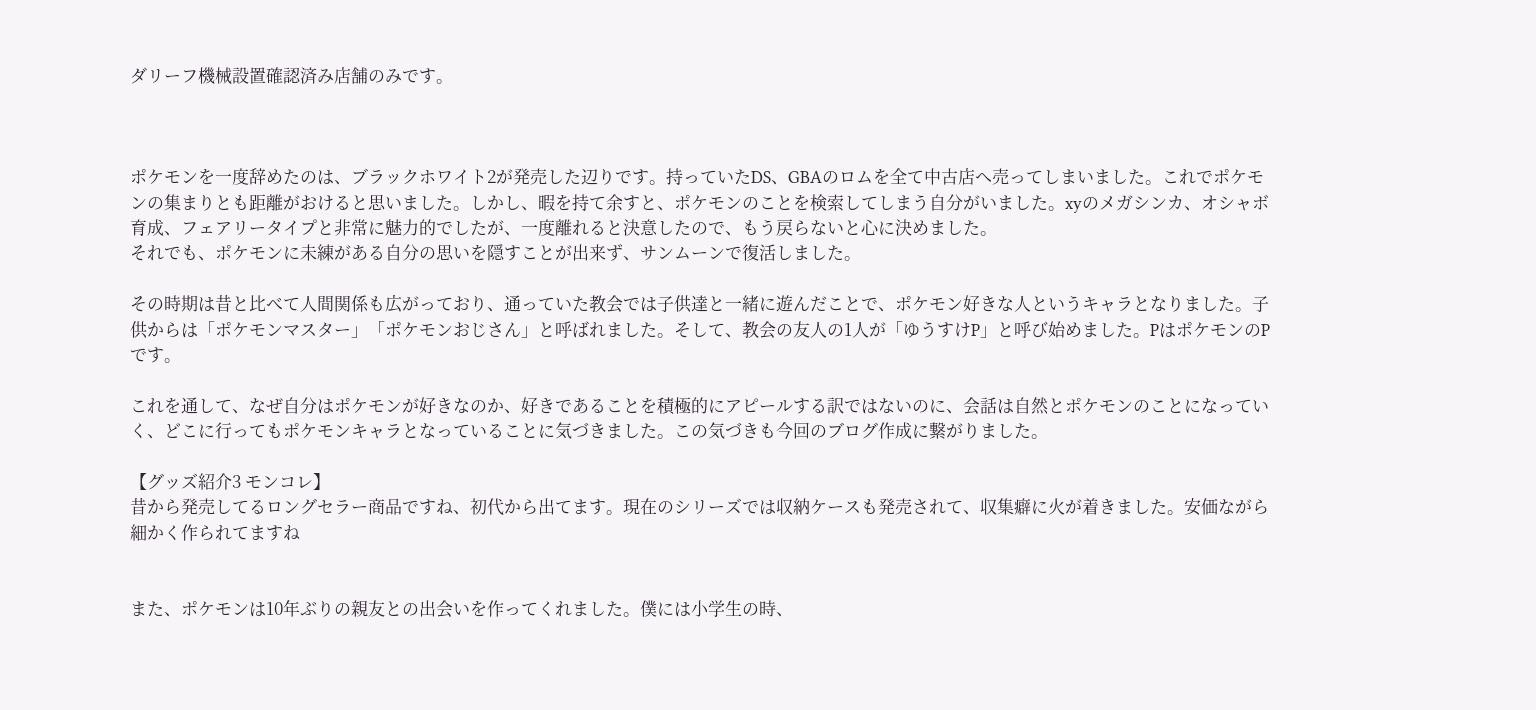ダリーフ機械設置確認済み店舗のみです。



ポケモンを一度辞めたのは、ブラックホワイト2が発売した辺りです。持っていたDS、GBAのロムを全て中古店へ売ってしまいました。これでポケモンの集まりとも距離がおけると思いました。しかし、暇を持て余すと、ポケモンのことを検索してしまう自分がいました。xyのメガシンカ、オシャボ育成、フェアリータイプと非常に魅力的でしたが、一度離れると決意したので、もう戻らないと心に決めました。
それでも、ポケモンに未練がある自分の思いを隠すことが出来ず、サンムーンで復活しました。

その時期は昔と比べて人間関係も広がっており、通っていた教会では子供達と一緒に遊んだことで、ポケモン好きな人というキャラとなりました。子供からは「ポケモンマスター」「ポケモンおじさん」と呼ばれました。そして、教会の友人の1人が「ゆうすけP」と呼び始めました。PはポケモンのPです。

これを通して、なぜ自分はポケモンが好きなのか、好きであることを積極的にアピールする訳ではないのに、会話は自然とポケモンのことになっていく、どこに行ってもポケモンキャラとなっていることに気づきました。この気づきも今回のブログ作成に繋がりました。

【グッズ紹介3 モンコレ】
昔から発売してるロングセラー商品ですね、初代から出てます。現在のシリーズでは収納ケースも発売されて、収集癖に火が着きました。安価ながら細かく作られてますね


また、ポケモンは10年ぶりの親友との出会いを作ってくれました。僕には小学生の時、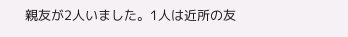親友が2人いました。1人は近所の友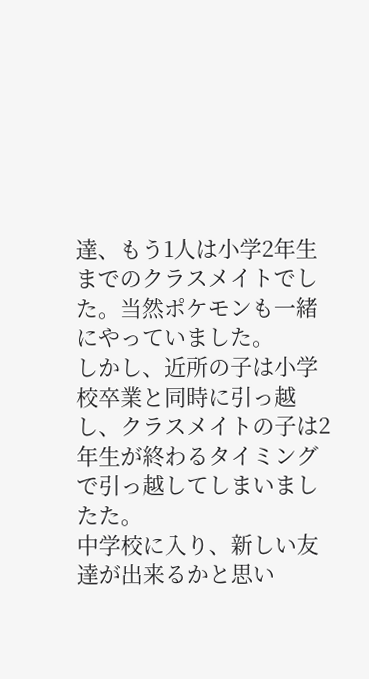達、もう1人は小学2年生までのクラスメイトでした。当然ポケモンも一緒にやっていました。
しかし、近所の子は小学校卒業と同時に引っ越し、クラスメイトの子は2年生が終わるタイミングで引っ越してしまいましたた。
中学校に入り、新しい友達が出来るかと思い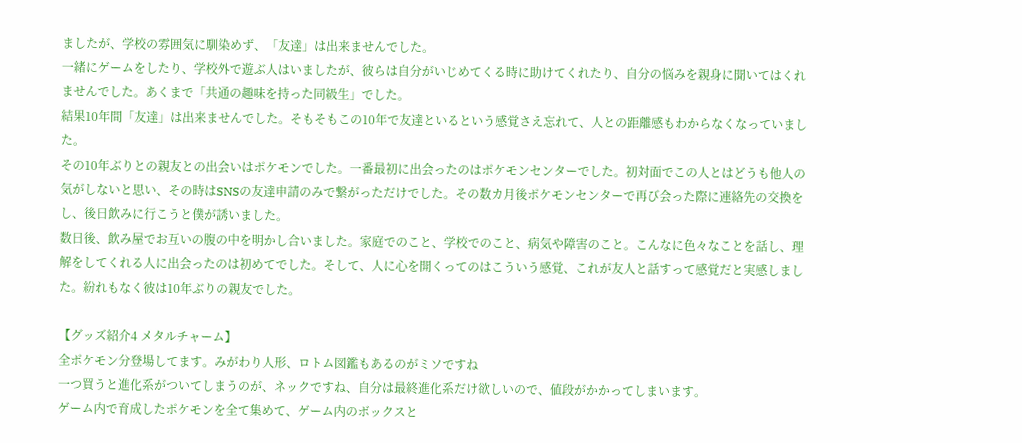ましたが、学校の雰囲気に馴染めず、「友達」は出来ませんでした。
一緒にゲームをしたり、学校外で遊ぶ人はいましたが、彼らは自分がいじめてくる時に助けてくれたり、自分の悩みを親身に聞いてはくれませんでした。あくまで「共通の趣味を持った同級生」でした。
結果10年間「友達」は出来ませんでした。そもそもこの10年で友達といるという感覚さえ忘れて、人との距離感もわからなくなっていました。
その10年ぶりとの親友との出会いはポケモンでした。一番最初に出会ったのはポケモンセンターでした。初対面でこの人とはどうも他人の気がしないと思い、その時はSNSの友達申請のみで繋がっただけでした。その数カ月後ポケモンセンターで再び会った際に連絡先の交換をし、後日飲みに行こうと僕が誘いました。
数日後、飲み屋でお互いの腹の中を明かし合いました。家庭でのこと、学校でのこと、病気や障害のこと。こんなに色々なことを話し、理解をしてくれる人に出会ったのは初めてでした。そして、人に心を開くってのはこういう感覚、これが友人と話すって感覚だと実感しました。紛れもなく彼は10年ぶりの親友でした。

【グッズ紹介4 メタルチャーム】
全ポケモン分登場してます。みがわり人形、ロトム図鑑もあるのがミソですね
一つ買うと進化系がついてしまうのが、ネックですね、自分は最終進化系だけ欲しいので、値段がかかってしまいます。
ゲーム内で育成したポケモンを全て集めて、ゲーム内のボックスと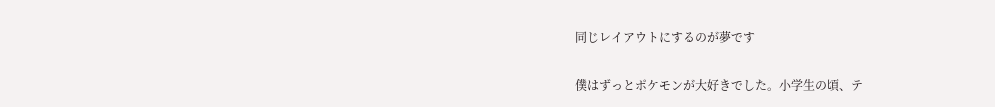同じレイアウトにするのが夢です


僕はずっとポケモンが大好きでした。小学生の頃、テ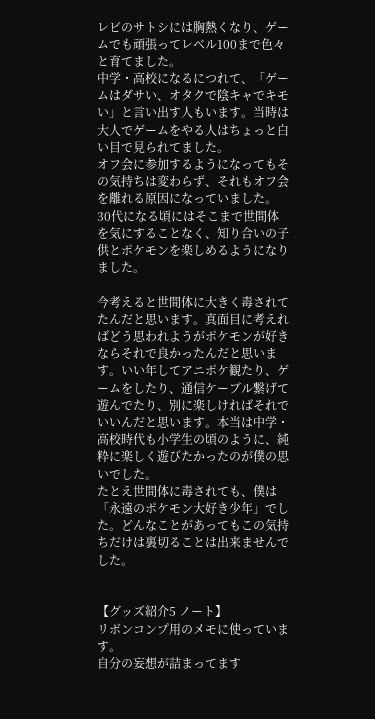レビのサトシには胸熱くなり、ゲームでも頑張ってレベル100まで色々と育てました。
中学・高校になるにつれて、「ゲームはダサい、オタクで陰キャでキモい」と言い出す人もいます。当時は大人でゲームをやる人はちょっと白い目で見られてました。
オフ会に参加するようになってもその気持ちは変わらず、それもオフ会を離れる原因になっていました。
30代になる頃にはそこまで世間体を気にすることなく、知り合いの子供とポケモンを楽しめるようになりました。

今考えると世間体に大きく毒されてたんだと思います。真面目に考えればどう思われようがポケモンが好きならそれで良かったんだと思います。いい年してアニポケ観たり、ゲームをしたり、通信ケーブル繋げて遊んでたり、別に楽しければそれでいいんだと思います。本当は中学・高校時代も小学生の頃のように、純粋に楽しく遊びたかったのが僕の思いでした。
たとえ世間体に毒されても、僕は「永遠のポケモン大好き少年」でした。どんなことがあってもこの気持ちだけは裏切ることは出来ませんでした。


【グッズ紹介5 ノート】
リボンコンプ用のメモに使っています。
自分の妄想が詰まってます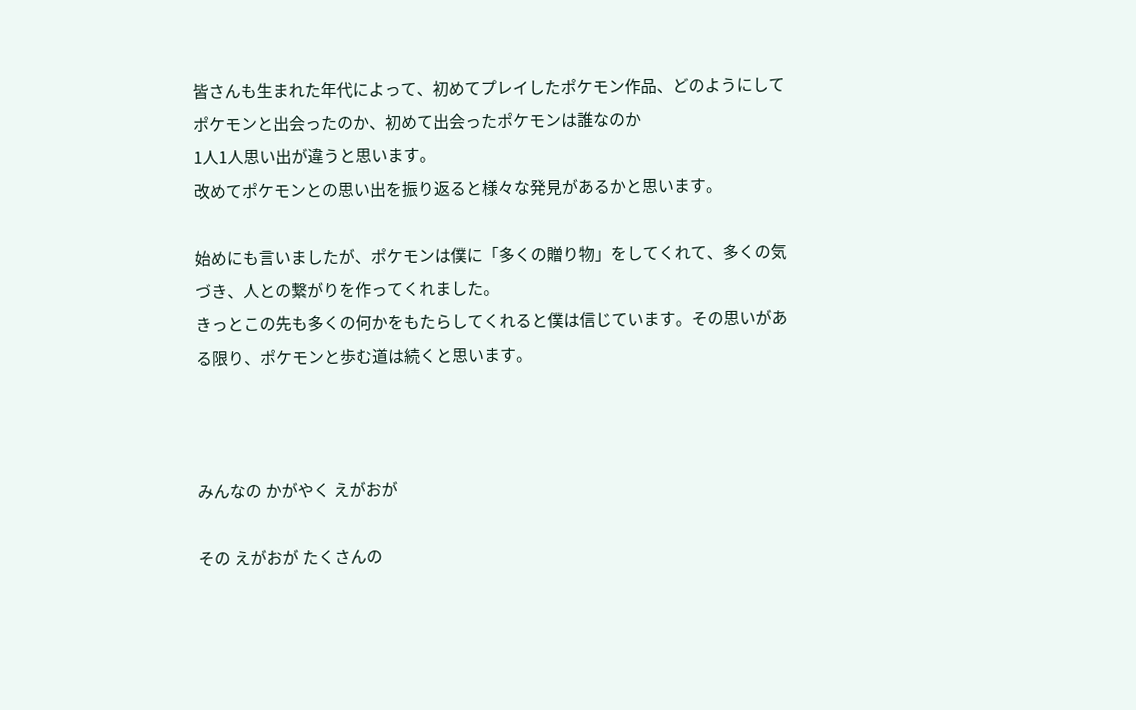皆さんも生まれた年代によって、初めてプレイしたポケモン作品、どのようにしてポケモンと出会ったのか、初めて出会ったポケモンは誰なのか
1人1人思い出が違うと思います。
改めてポケモンとの思い出を振り返ると様々な発見があるかと思います。

始めにも言いましたが、ポケモンは僕に「多くの贈り物」をしてくれて、多くの気づき、人との繋がりを作ってくれました。
きっとこの先も多くの何かをもたらしてくれると僕は信じています。その思いがある限り、ポケモンと歩む道は続くと思います。



みんなの かがやく えがおが

その えがおが たくさんの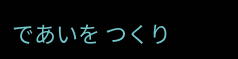であいを つくり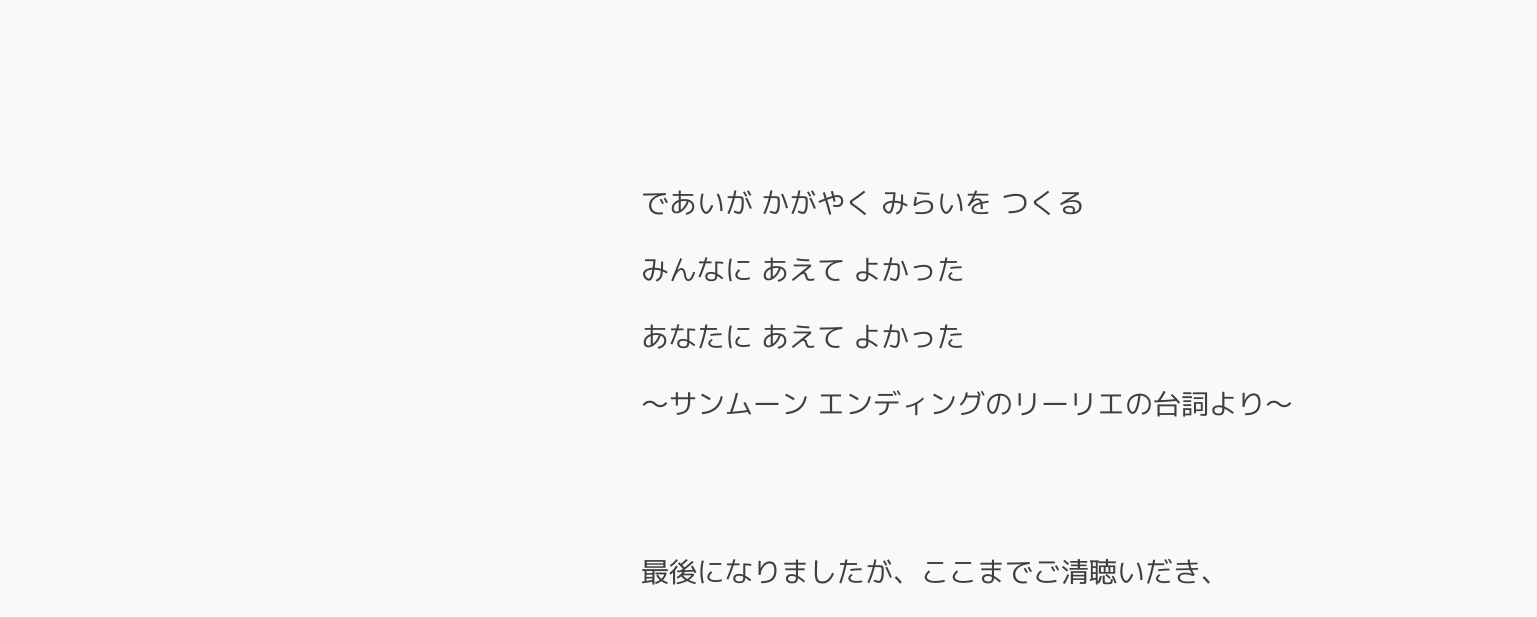であいが かがやく みらいを つくる

みんなに あえて よかった

あなたに あえて よかった

〜サンムーン エンディングのリーリエの台詞より〜




最後になりましたが、ここまでご清聴いだき、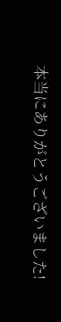本当にありがとうございました!